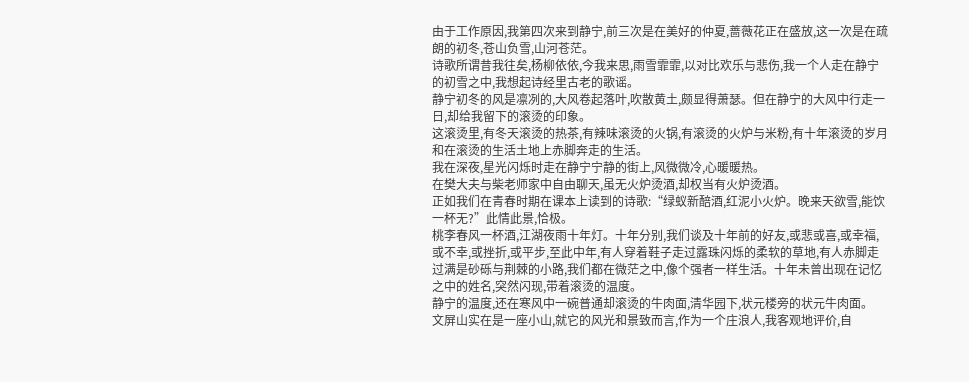由于工作原因,我第四次来到静宁,前三次是在美好的仲夏,蔷薇花正在盛放,这一次是在疏朗的初冬,苍山负雪,山河苍茫。
诗歌所谓昔我往矣,杨柳依依,今我来思,雨雪霏霏,以对比欢乐与悲伤,我一个人走在静宁的初雪之中,我想起诗经里古老的歌谣。
静宁初冬的风是凛冽的,大风卷起落叶,吹散黄土,颇显得萧瑟。但在静宁的大风中行走一日,却给我留下的滚烫的印象。
这滚烫里,有冬天滚烫的热茶,有辣味滚烫的火锅,有滚烫的火炉与米粉,有十年滚烫的岁月和在滚烫的生活土地上赤脚奔走的生活。
我在深夜,星光闪烁时走在静宁宁静的街上,风微微冷,心暖暖热。
在樊大夫与柴老师家中自由聊天,虽无火炉烫酒,却权当有火炉烫酒。
正如我们在青春时期在课本上读到的诗歌:“绿蚁新醅酒,红泥小火炉。晚来天欲雪,能饮一杯无?”此情此景,恰极。
桃李春风一杯酒,江湖夜雨十年灯。十年分别,我们谈及十年前的好友,或悲或喜,或幸福,或不幸,或挫折,或平步,至此中年,有人穿着鞋子走过露珠闪烁的柔软的草地,有人赤脚走过满是砂砾与荆棘的小路,我们都在微茫之中,像个强者一样生活。十年未曾出现在记忆之中的姓名,突然闪现,带着滚烫的温度。
静宁的温度,还在寒风中一碗普通却滚烫的牛肉面,清华园下,状元楼旁的状元牛肉面。
文屏山实在是一座小山,就它的风光和景致而言,作为一个庄浪人,我客观地评价,自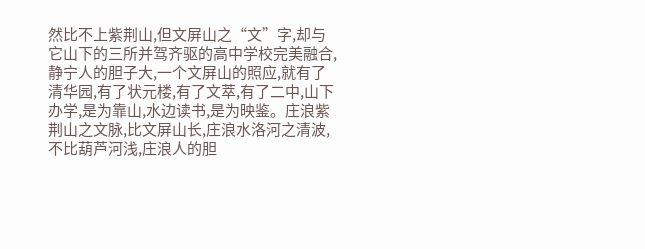然比不上紫荆山,但文屏山之“文”字,却与它山下的三所并驾齐驱的高中学校完美融合,静宁人的胆子大,一个文屏山的照应,就有了清华园,有了状元楼,有了文萃,有了二中,山下办学,是为靠山,水边读书,是为映鉴。庄浪紫荆山之文脉,比文屏山长,庄浪水洛河之清波,不比葫芦河浅,庄浪人的胆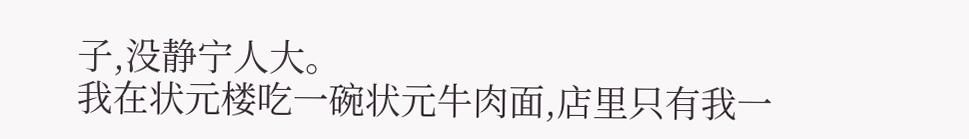子,没静宁人大。
我在状元楼吃一碗状元牛肉面,店里只有我一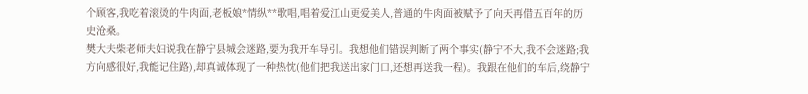个顾客,我吃着滚烫的牛肉面,老板娘*情纵**歌唱,唱着爱江山更爱美人,普通的牛肉面被赋予了向天再借五百年的历史沧桑。
樊大夫柴老师夫妇说我在静宁县城会迷路,要为我开车导引。我想他们错误判断了两个事实(静宁不大,我不会迷路;我方向感很好,我能记住路),却真诚体现了一种热忱(他们把我送出家门口,还想再送我一程)。我跟在他们的车后,绕静宁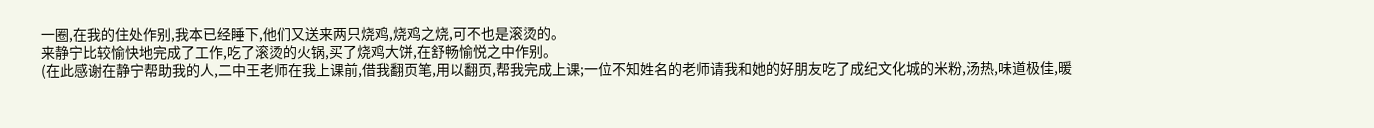一圈,在我的住处作别,我本已经睡下,他们又送来两只烧鸡,烧鸡之烧,可不也是滚烫的。
来静宁比较愉快地完成了工作,吃了滚烫的火锅,买了烧鸡大饼,在舒畅愉悦之中作别。
(在此感谢在静宁帮助我的人,二中王老师在我上课前,借我翻页笔,用以翻页,帮我完成上课;一位不知姓名的老师请我和她的好朋友吃了成纪文化城的米粉,汤热,味道极佳,暖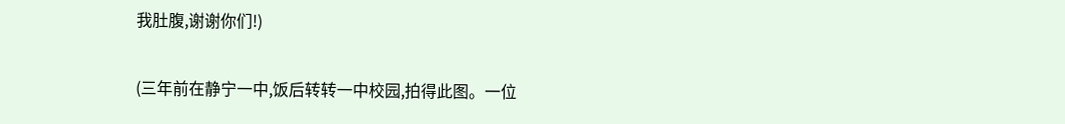我肚腹,谢谢你们!)

(三年前在静宁一中,饭后转转一中校园,拍得此图。一位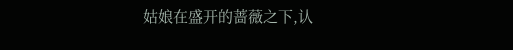姑娘在盛开的蔷薇之下,认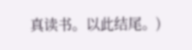真读书。以此结尾。)